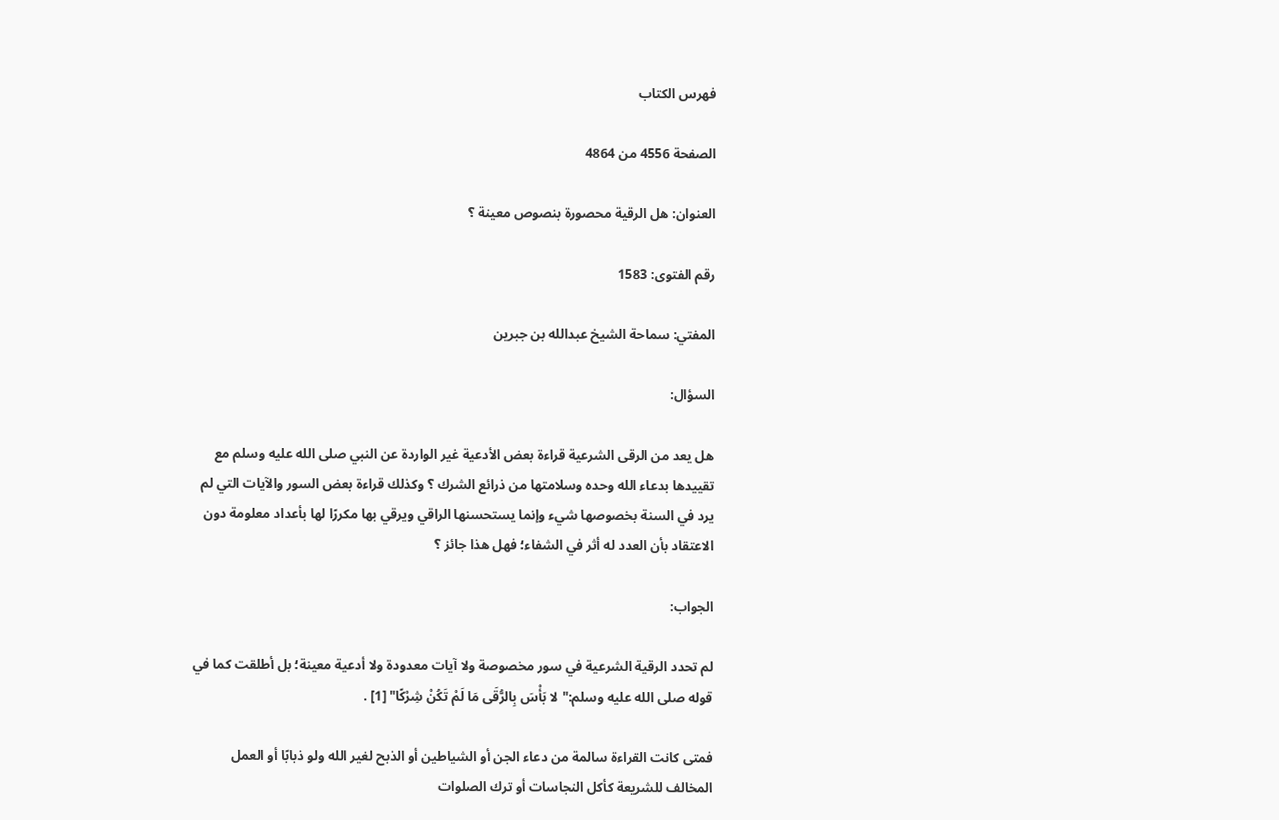فهرس الكتاب

الصفحة 4556 من 4864

العنوان: هل الرقية محصورة بنصوص معينة ؟

رقم الفتوى: 1583

المفتي: سماحة الشيخ عبدالله بن جبرين

السؤال:

هل يعد من الرقى الشرعية قراءة بعض الأدعية غير الواردة عن النبي صلى الله عليه وسلم مع تقييدها بدعاء الله وحده وسلامتها من ذرائع الشرك ؟ وكذلك قراءة بعض السور والآيات التي لم يرد في السنة بخصوصها شيء وإنما يستحسنها الراقي ويرقي بها مكررًا لها بأعداد معلومة دون الاعتقاد بأن العدد له أثر في الشفاء؛ فهل هذا جائز ؟

الجواب:

لم تحدد الرقية الشرعية في سور مخصوصة ولا آيات معدودة ولا أدعية معينة؛ بل أطلقت كما في قوله صلى الله عليه وسلم:"لا بَأْسَ بِالرُّقَى مَا لَمْ تَكُنْ شِرْكًا" [1] .

فمتى كانت القراءة سالمة من دعاء الجن أو الشياطين أو الذبح لغير الله ولو ذبابًا أو العمل المخالف للشريعة كأكل النجاسات أو ترك الصلوات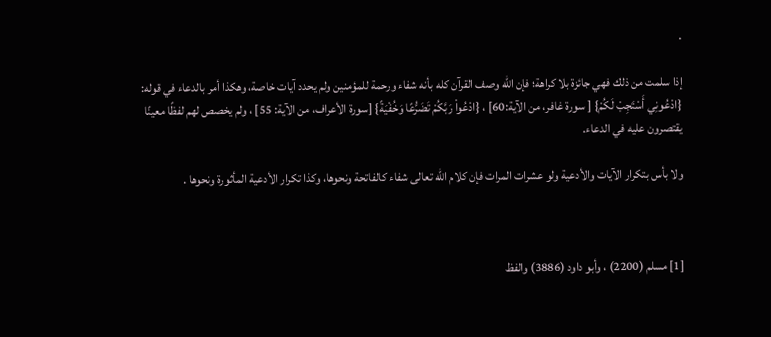.

إذا سلمت من ذلك فهي جائزة بلا كراهة؛ فإن الله وصف القرآن كله بأنه شفاء ورحمة للمؤمنين ولم يحدد آيات خاصة، وهكذا أمر بالدعاء في قوله: {ادْعُونِي أَسْتَجِبْ لَكُمْ} [ سورة غافر، من الآية:60] ، {ادْعُواْ رَبَّكُمْ تَضَرُّعًا وَخُفْيَةً} [سورة الأعراف، من الآية: 55] ، ولم يخصص لهم لفظًا معينًا يقتصرون عليه في الدعاء.

ولا بأس بتكرار الآيات والأدعية ولو عشرات المرات فإن كلام الله تعالى شفاء كالفاتحة ونحوها، وكذا تكرار الأدعية المأثورة ونحوها .



[1] مسلم (2200) ، وأبو داود (3886) والفظ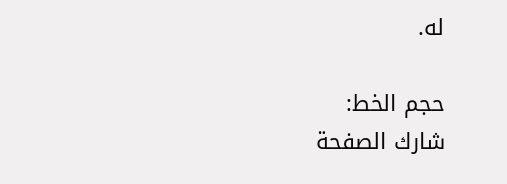له.

حجم الخط:
شارك الصفحة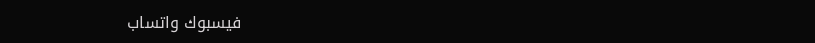فيسبوك واتساب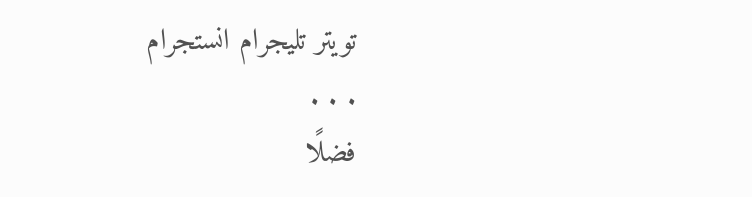تويتر تليجرام انستجرام
. . .
فضلًا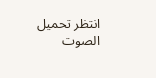انتظر تحميل الصوت